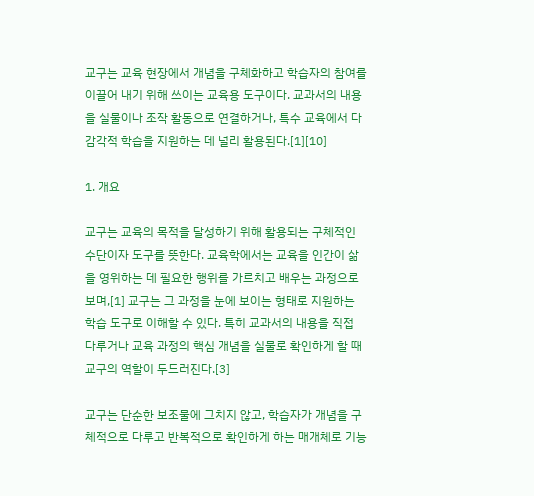교구는 교육 현장에서 개념을 구체화하고 학습자의 참여를 이끌어 내기 위해 쓰이는 교육용 도구이다. 교과서의 내용을 실물이나 조작 활동으로 연결하거나, 특수 교육에서 다감각적 학습을 지원하는 데 널리 활용된다.[1][10]

1. 개요

교구는 교육의 목적을 달성하기 위해 활용되는 구체적인 수단이자 도구를 뜻한다. 교육학에서는 교육을 인간이 삶을 영위하는 데 필요한 행위를 가르치고 배우는 과정으로 보며,[1] 교구는 그 과정을 눈에 보이는 형태로 지원하는 학습 도구로 이해할 수 있다. 특히 교과서의 내용을 직접 다루거나 교육 과정의 핵심 개념을 실물로 확인하게 할 때 교구의 역할이 두드러진다.[3]

교구는 단순한 보조물에 그치지 않고, 학습자가 개념을 구체적으로 다루고 반복적으로 확인하게 하는 매개체로 기능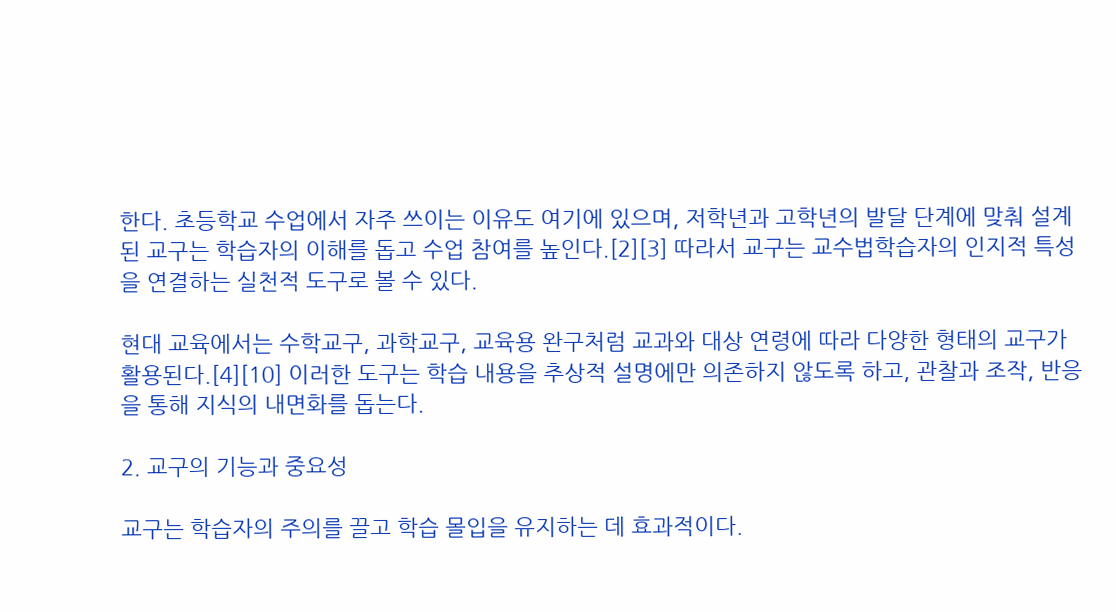한다. 초등학교 수업에서 자주 쓰이는 이유도 여기에 있으며, 저학년과 고학년의 발달 단계에 맞춰 설계된 교구는 학습자의 이해를 돕고 수업 참여를 높인다.[2][3] 따라서 교구는 교수법학습자의 인지적 특성을 연결하는 실천적 도구로 볼 수 있다.

현대 교육에서는 수학교구, 과학교구, 교육용 완구처럼 교과와 대상 연령에 따라 다양한 형태의 교구가 활용된다.[4][10] 이러한 도구는 학습 내용을 추상적 설명에만 의존하지 않도록 하고, 관찰과 조작, 반응을 통해 지식의 내면화를 돕는다.

2. 교구의 기능과 중요성

교구는 학습자의 주의를 끌고 학습 몰입을 유지하는 데 효과적이다.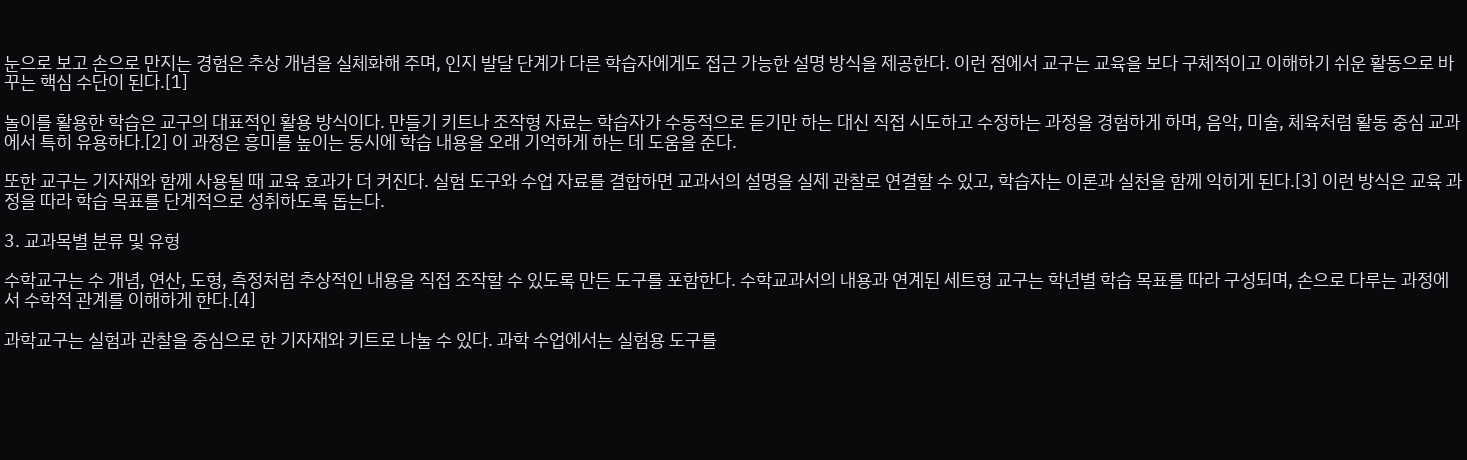눈으로 보고 손으로 만지는 경험은 추상 개념을 실체화해 주며, 인지 발달 단계가 다른 학습자에게도 접근 가능한 설명 방식을 제공한다. 이런 점에서 교구는 교육을 보다 구체적이고 이해하기 쉬운 활동으로 바꾸는 핵심 수단이 된다.[1]

놀이를 활용한 학습은 교구의 대표적인 활용 방식이다. 만들기 키트나 조작형 자료는 학습자가 수동적으로 듣기만 하는 대신 직접 시도하고 수정하는 과정을 경험하게 하며, 음악, 미술, 체육처럼 활동 중심 교과에서 특히 유용하다.[2] 이 과정은 흥미를 높이는 동시에 학습 내용을 오래 기억하게 하는 데 도움을 준다.

또한 교구는 기자재와 함께 사용될 때 교육 효과가 더 커진다. 실험 도구와 수업 자료를 결합하면 교과서의 설명을 실제 관찰로 연결할 수 있고, 학습자는 이론과 실천을 함께 익히게 된다.[3] 이런 방식은 교육 과정을 따라 학습 목표를 단계적으로 성취하도록 돕는다.

3. 교과목별 분류 및 유형

수학교구는 수 개념, 연산, 도형, 측정처럼 추상적인 내용을 직접 조작할 수 있도록 만든 도구를 포함한다. 수학교과서의 내용과 연계된 세트형 교구는 학년별 학습 목표를 따라 구성되며, 손으로 다루는 과정에서 수학적 관계를 이해하게 한다.[4]

과학교구는 실험과 관찰을 중심으로 한 기자재와 키트로 나눌 수 있다. 과학 수업에서는 실험용 도구를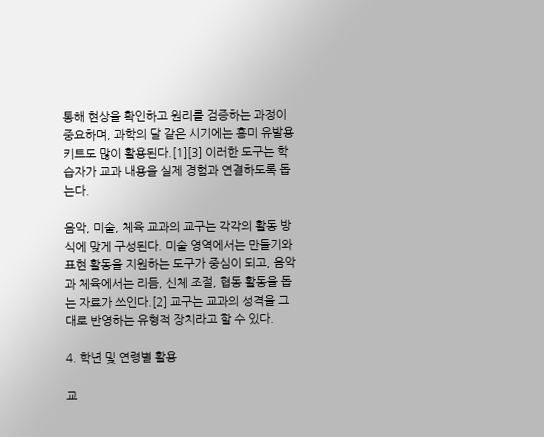통해 현상을 확인하고 원리를 검증하는 과정이 중요하며, 과학의 달 같은 시기에는 흥미 유발용 키트도 많이 활용된다.[1][3] 이러한 도구는 학습자가 교과 내용을 실제 경험과 연결하도록 돕는다.

음악, 미술, 체육 교과의 교구는 각각의 활동 방식에 맞게 구성된다. 미술 영역에서는 만들기와 표현 활동을 지원하는 도구가 중심이 되고, 음악과 체육에서는 리듬, 신체 조절, 협동 활동을 돕는 자료가 쓰인다.[2] 교구는 교과의 성격을 그대로 반영하는 유형적 장치라고 할 수 있다.

4. 학년 및 연령별 활용

교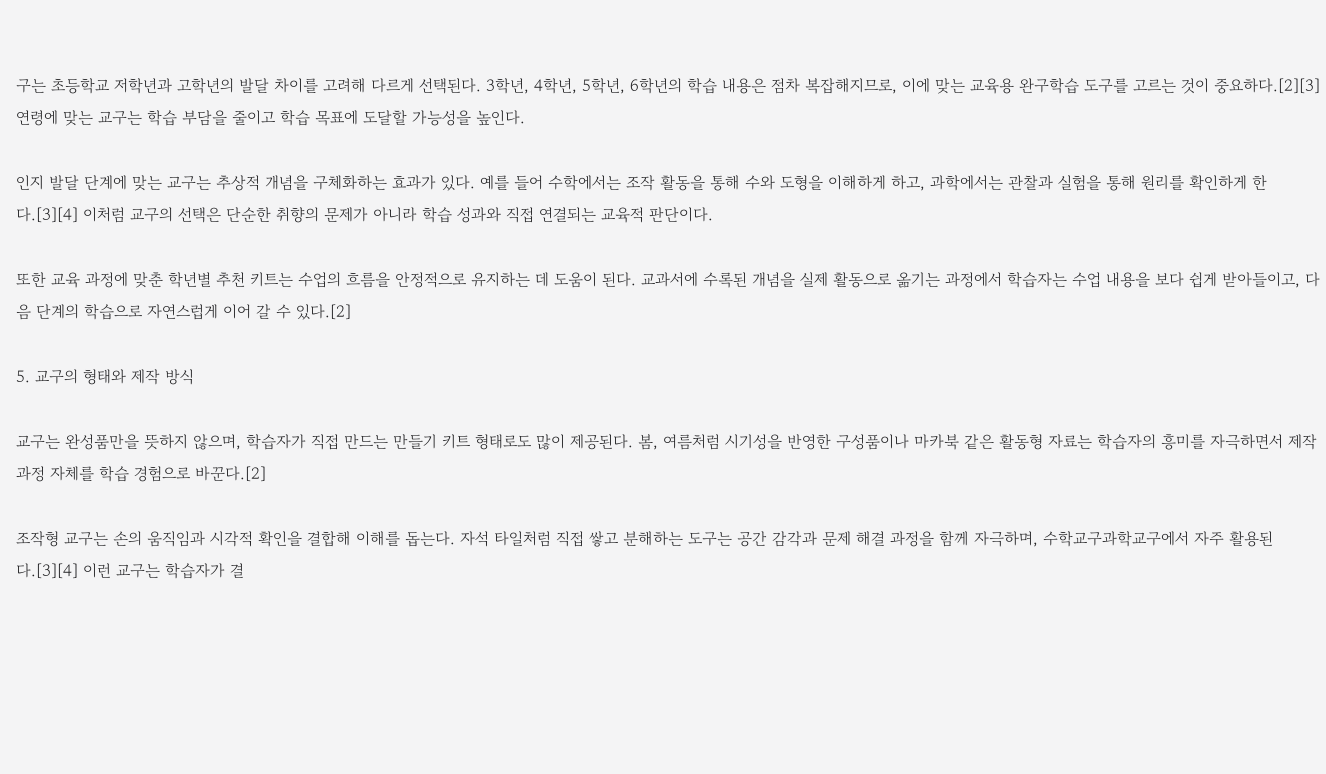구는 초등학교 저학년과 고학년의 발달 차이를 고려해 다르게 선택된다. 3학년, 4학년, 5학년, 6학년의 학습 내용은 점차 복잡해지므로, 이에 맞는 교육용 완구학습 도구를 고르는 것이 중요하다.[2][3] 연령에 맞는 교구는 학습 부담을 줄이고 학습 목표에 도달할 가능성을 높인다.

인지 발달 단계에 맞는 교구는 추상적 개념을 구체화하는 효과가 있다. 예를 들어 수학에서는 조작 활동을 통해 수와 도형을 이해하게 하고, 과학에서는 관찰과 실험을 통해 원리를 확인하게 한다.[3][4] 이처럼 교구의 선택은 단순한 취향의 문제가 아니라 학습 성과와 직접 연결되는 교육적 판단이다.

또한 교육 과정에 맞춘 학년별 추천 키트는 수업의 흐름을 안정적으로 유지하는 데 도움이 된다. 교과서에 수록된 개념을 실제 활동으로 옮기는 과정에서 학습자는 수업 내용을 보다 쉽게 받아들이고, 다음 단계의 학습으로 자연스럽게 이어 갈 수 있다.[2]

5. 교구의 형태와 제작 방식

교구는 완성품만을 뜻하지 않으며, 학습자가 직접 만드는 만들기 키트 형태로도 많이 제공된다. 봄, 여름처럼 시기성을 반영한 구성품이나 마카북 같은 활동형 자료는 학습자의 흥미를 자극하면서 제작 과정 자체를 학습 경험으로 바꾼다.[2]

조작형 교구는 손의 움직임과 시각적 확인을 결합해 이해를 돕는다. 자석 타일처럼 직접 쌓고 분해하는 도구는 공간 감각과 문제 해결 과정을 함께 자극하며, 수학교구과학교구에서 자주 활용된다.[3][4] 이런 교구는 학습자가 결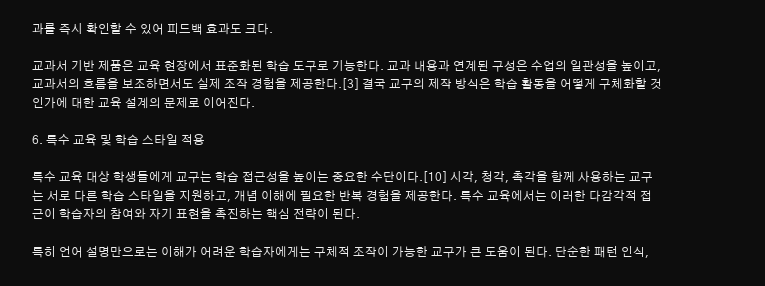과를 즉시 확인할 수 있어 피드백 효과도 크다.

교과서 기반 제품은 교육 현장에서 표준화된 학습 도구로 기능한다. 교과 내용과 연계된 구성은 수업의 일관성을 높이고, 교과서의 흐름을 보조하면서도 실제 조작 경험을 제공한다.[3] 결국 교구의 제작 방식은 학습 활동을 어떻게 구체화할 것인가에 대한 교육 설계의 문제로 이어진다.

6. 특수 교육 및 학습 스타일 적용

특수 교육 대상 학생들에게 교구는 학습 접근성을 높이는 중요한 수단이다.[10] 시각, 청각, 촉각을 함께 사용하는 교구는 서로 다른 학습 스타일을 지원하고, 개념 이해에 필요한 반복 경험을 제공한다. 특수 교육에서는 이러한 다감각적 접근이 학습자의 참여와 자기 표현을 촉진하는 핵심 전략이 된다.

특히 언어 설명만으로는 이해가 어려운 학습자에게는 구체적 조작이 가능한 교구가 큰 도움이 된다. 단순한 패턴 인식,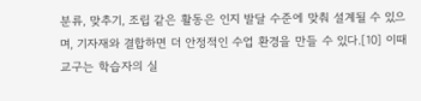분류, 맞추기, 조립 같은 활동은 인지 발달 수준에 맞춰 설계될 수 있으며, 기자재와 결합하면 더 안정적인 수업 환경을 만들 수 있다.[10] 이때 교구는 학습자의 실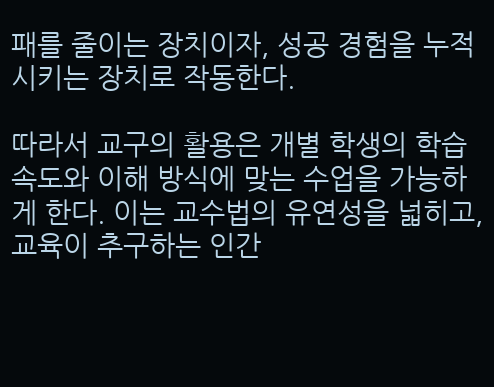패를 줄이는 장치이자, 성공 경험을 누적시키는 장치로 작동한다.

따라서 교구의 활용은 개별 학생의 학습 속도와 이해 방식에 맞는 수업을 가능하게 한다. 이는 교수법의 유연성을 넓히고, 교육이 추구하는 인간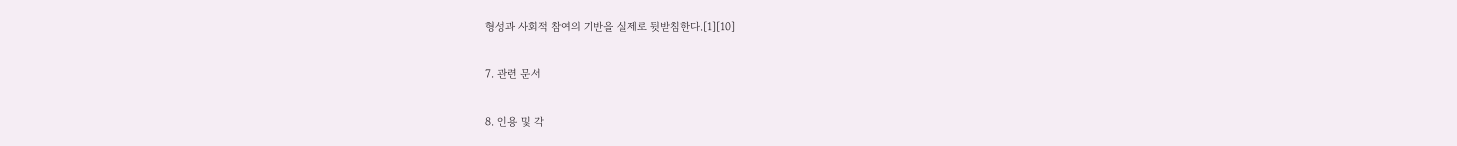형성과 사회적 참여의 기반을 실제로 뒷받침한다.[1][10]

7. 관련 문서

8. 인용 및 각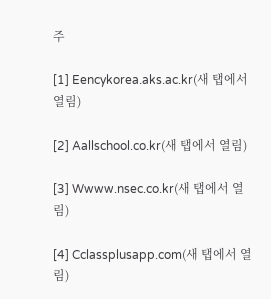주

[1] Eencykorea.aks.ac.kr(새 탭에서 열림)

[2] Aallschool.co.kr(새 탭에서 열림)

[3] Wwww.nsec.co.kr(새 탭에서 열림)

[4] Cclassplusapp.com(새 탭에서 열림)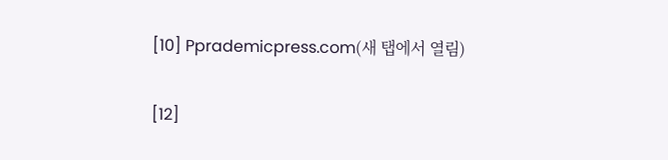[10] Pprademicpress.com(새 탭에서 열림)

[12]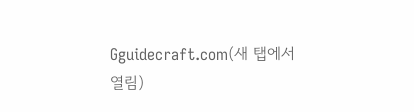Gguidecraft.com(새 탭에서 열림)